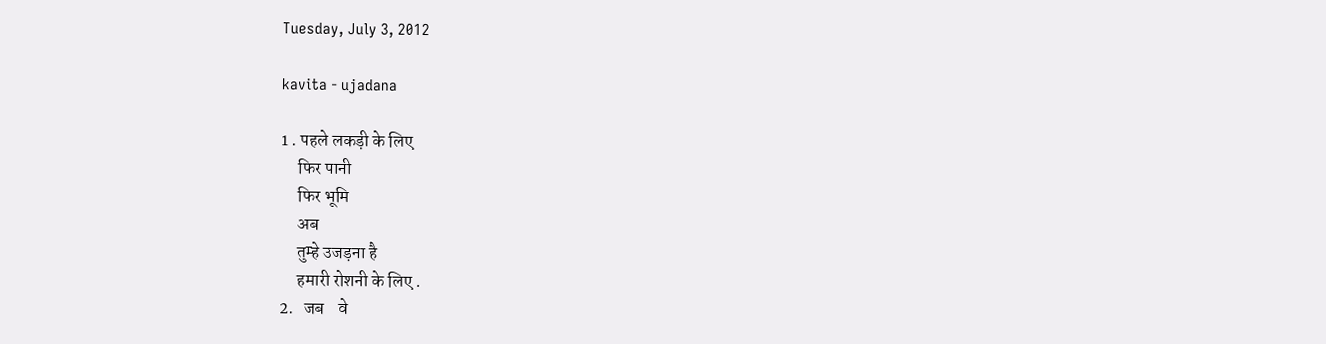Tuesday, July 3, 2012

kavita - ujadana

1 . पहले लकड़ी के लिए
     फिर पानी
     फिर भूमि
     अब
     तुम्हे उजड़ना है
     हमारी रोशनी के लिए .
2.   जब    वे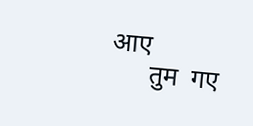आए
      तुम  गए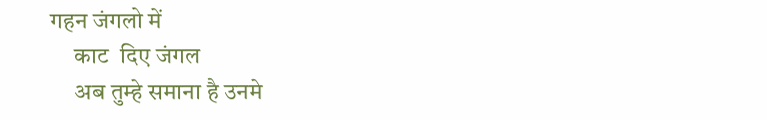गहन जंगलो में
     काट  दिए जंगल
     अब तुम्हे समाना है उनमे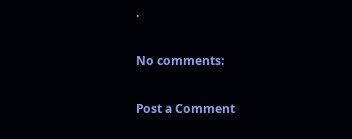.

No comments:

Post a Comment